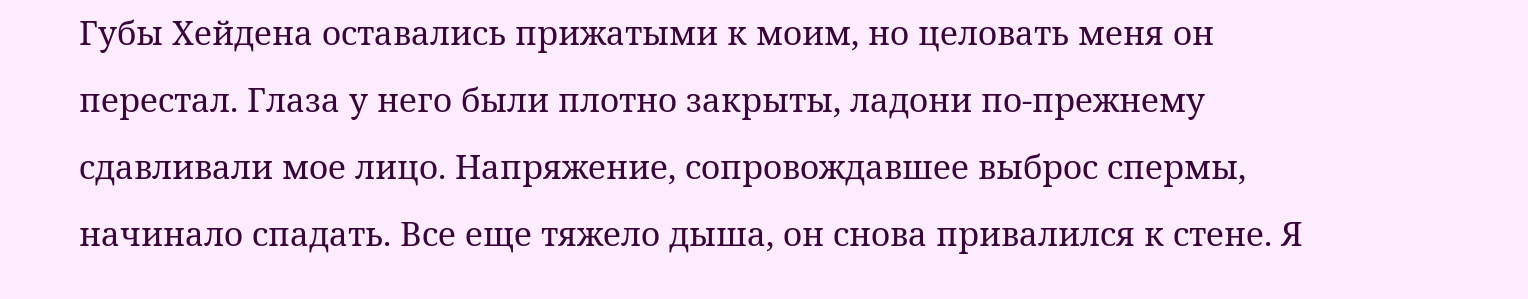Губы Хейдена оставались прижатыми к моим, но целовать меня он перестал. Глаза у него были плотно закрыты, ладони по-прежнему сдавливали мое лицо. Напряжение, сопровождавшее выброс спермы, начинало спадать. Все еще тяжело дыша, он снова привалился к стене. Я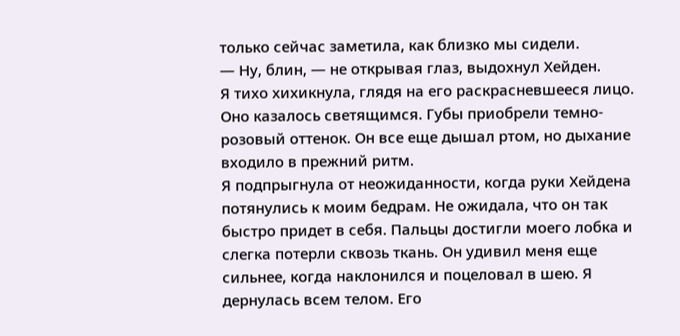только сейчас заметила, как близко мы сидели.
— Ну, блин, — не открывая глаз, выдохнул Хейден.
Я тихо хихикнула, глядя на его раскрасневшееся лицо. Оно казалось светящимся. Губы приобрели темно-розовый оттенок. Он все еще дышал ртом, но дыхание входило в прежний ритм.
Я подпрыгнула от неожиданности, когда руки Хейдена потянулись к моим бедрам. Не ожидала, что он так быстро придет в себя. Пальцы достигли моего лобка и слегка потерли сквозь ткань. Он удивил меня еще сильнее, когда наклонился и поцеловал в шею. Я дернулась всем телом. Его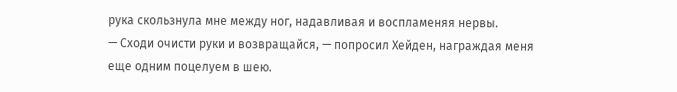рука скользнула мне между ног, надавливая и воспламеняя нервы.
— Сходи очисти руки и возвращайся, — попросил Хейден, награждая меня еще одним поцелуем в шею.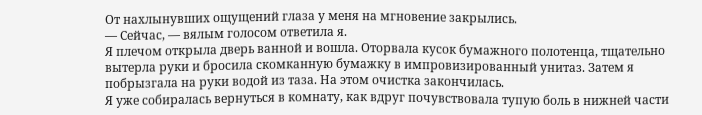От нахлынувших ощущений глаза у меня на мгновение закрылись.
— Сейчас, — вялым голосом ответила я.
Я плечом открыла дверь ванной и вошла. Оторвала кусок бумажного полотенца, тщательно вытерла руки и бросила скомканную бумажку в импровизированный унитаз. Затем я побрызгала на руки водой из таза. На этом очистка закончилась.
Я уже собиралась вернуться в комнату, как вдруг почувствовала тупую боль в нижней части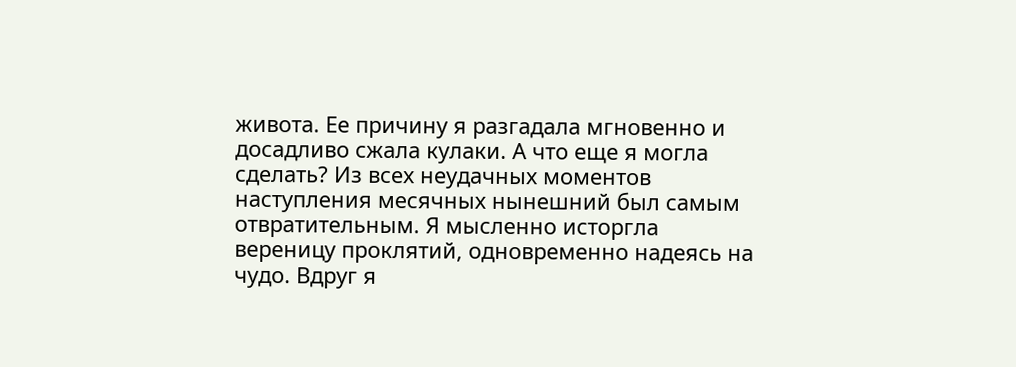живота. Ее причину я разгадала мгновенно и досадливо сжала кулаки. А что еще я могла сделать? Из всех неудачных моментов наступления месячных нынешний был самым отвратительным. Я мысленно исторгла вереницу проклятий, одновременно надеясь на чудо. Вдруг я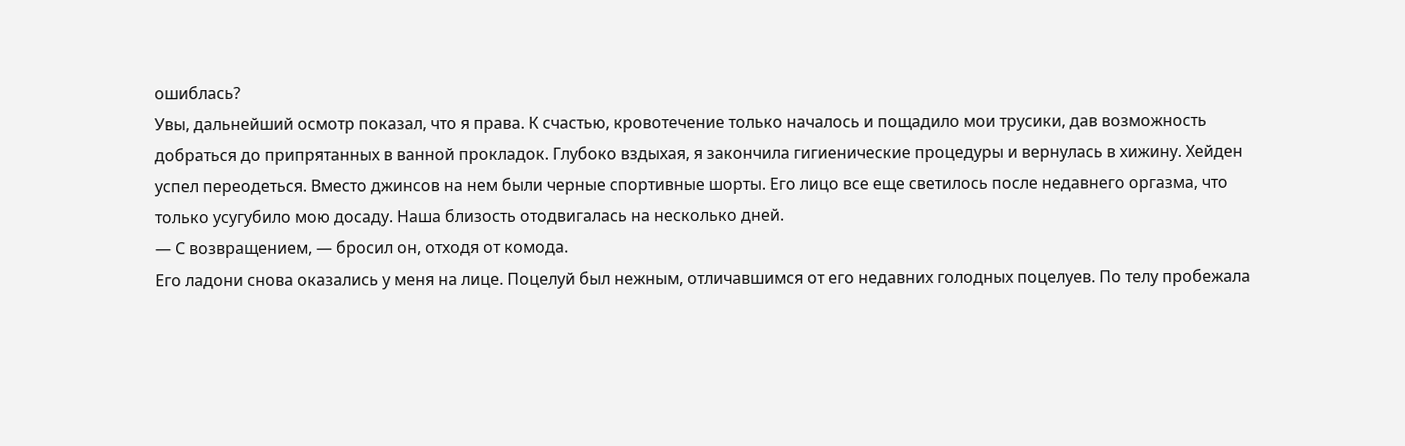ошиблась?
Увы, дальнейший осмотр показал, что я права. К счастью, кровотечение только началось и пощадило мои трусики, дав возможность добраться до припрятанных в ванной прокладок. Глубоко вздыхая, я закончила гигиенические процедуры и вернулась в хижину. Хейден успел переодеться. Вместо джинсов на нем были черные спортивные шорты. Его лицо все еще светилось после недавнего оргазма, что только усугубило мою досаду. Наша близость отодвигалась на несколько дней.
— С возвращением, — бросил он, отходя от комода.
Его ладони снова оказались у меня на лице. Поцелуй был нежным, отличавшимся от его недавних голодных поцелуев. По телу пробежала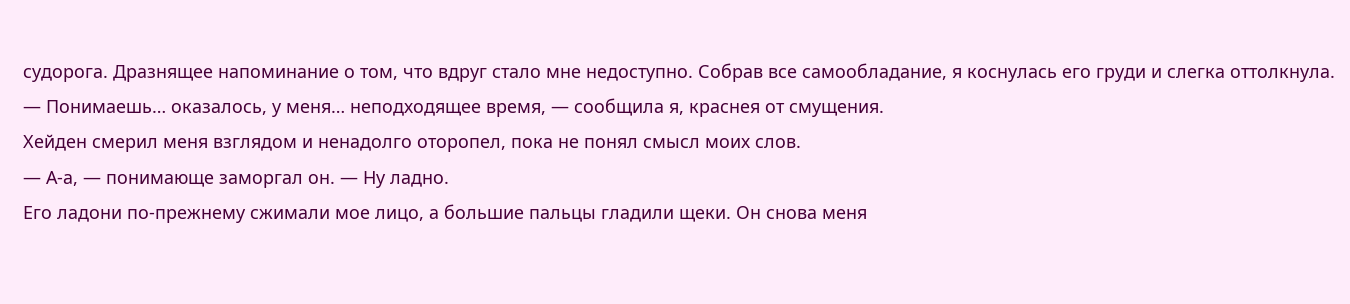судорога. Дразнящее напоминание о том, что вдруг стало мне недоступно. Собрав все самообладание, я коснулась его груди и слегка оттолкнула.
— Понимаешь… оказалось, у меня… неподходящее время, — сообщила я, краснея от смущения.
Хейден смерил меня взглядом и ненадолго оторопел, пока не понял смысл моих слов.
— А-а, — понимающе заморгал он. — Ну ладно.
Его ладони по-прежнему сжимали мое лицо, а большие пальцы гладили щеки. Он снова меня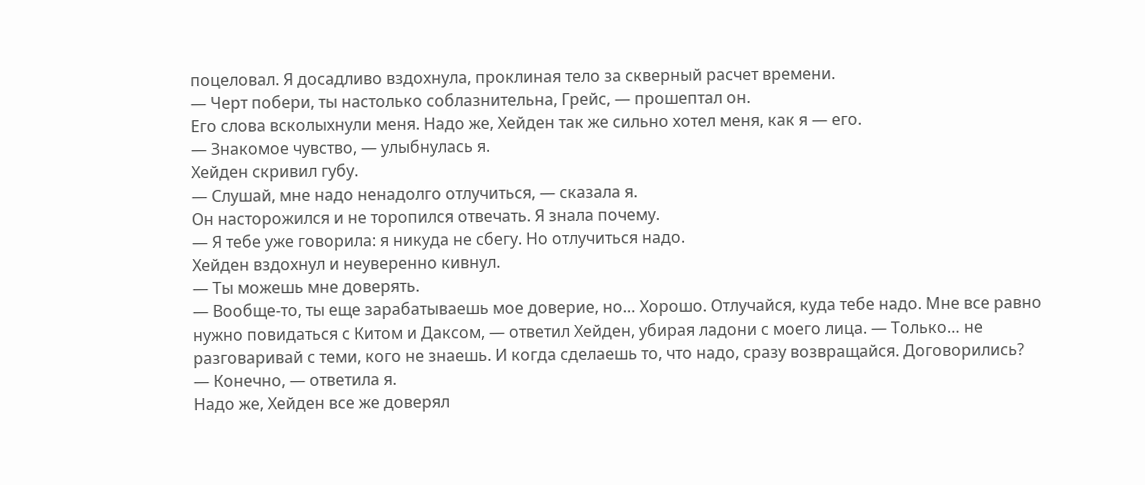поцеловал. Я досадливо вздохнула, проклиная тело за скверный расчет времени.
— Черт побери, ты настолько соблазнительна, Грейс, — прошептал он.
Его слова всколыхнули меня. Надо же, Хейден так же сильно хотел меня, как я — его.
— Знакомое чувство, — улыбнулась я.
Хейден скривил губу.
— Слушай, мне надо ненадолго отлучиться, — сказала я.
Он насторожился и не торопился отвечать. Я знала почему.
— Я тебе уже говорила: я никуда не сбегу. Но отлучиться надо.
Хейден вздохнул и неуверенно кивнул.
— Ты можешь мне доверять.
— Вообще-то, ты еще зарабатываешь мое доверие, но… Хорошо. Отлучайся, куда тебе надо. Мне все равно нужно повидаться с Китом и Даксом, — ответил Хейден, убирая ладони с моего лица. — Только… не разговаривай с теми, кого не знаешь. И когда сделаешь то, что надо, сразу возвращайся. Договорились?
— Конечно, — ответила я.
Надо же, Хейден все же доверял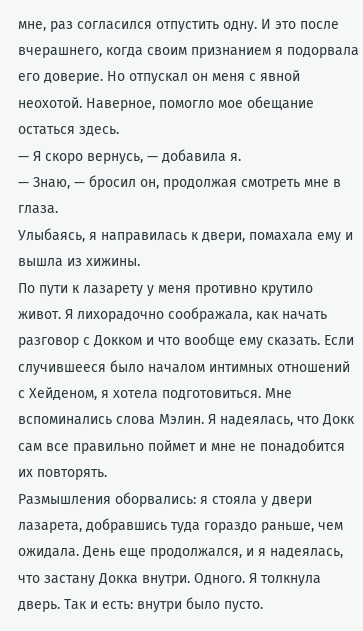мне, раз согласился отпустить одну. И это после вчерашнего, когда своим признанием я подорвала его доверие. Но отпускал он меня с явной неохотой. Наверное, помогло мое обещание остаться здесь.
— Я скоро вернусь, — добавила я.
— Знаю, — бросил он, продолжая смотреть мне в глаза.
Улыбаясь, я направилась к двери, помахала ему и вышла из хижины.
По пути к лазарету у меня противно крутило живот. Я лихорадочно соображала, как начать разговор с Докком и что вообще ему сказать. Если случившееся было началом интимных отношений с Хейденом, я хотела подготовиться. Мне вспоминались слова Мэлин. Я надеялась, что Докк сам все правильно поймет и мне не понадобится их повторять.
Размышления оборвались: я стояла у двери лазарета, добравшись туда гораздо раньше, чем ожидала. День еще продолжался, и я надеялась, что застану Докка внутри. Одного. Я толкнула дверь. Так и есть: внутри было пусто.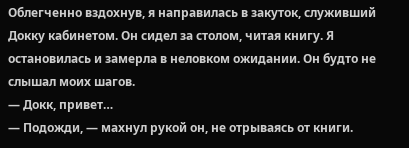Облегченно вздохнув, я направилась в закуток, служивший Докку кабинетом. Он сидел за столом, читая книгу. Я остановилась и замерла в неловком ожидании. Он будто не слышал моих шагов.
— Докк, привет…
— Подожди, — махнул рукой он, не отрываясь от книги.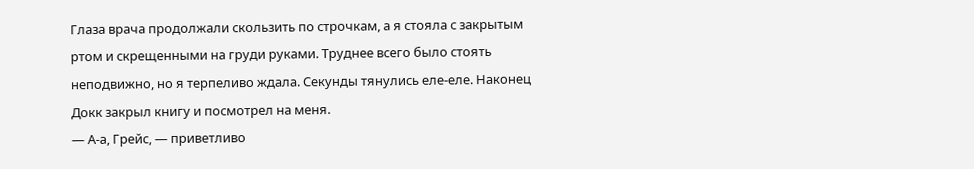Глаза врача продолжали скользить по строчкам, а я стояла с закрытым ртом и скрещенными на груди руками. Труднее всего было стоять неподвижно, но я терпеливо ждала. Секунды тянулись еле-еле. Наконец Докк закрыл книгу и посмотрел на меня.
— А-а, Грейс, — приветливо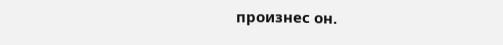произнес он.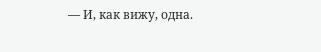— И, как вижу, одна.